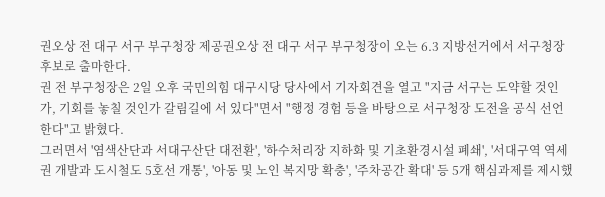권오상 전 대구 서구 부구청장 제공권오상 전 대구 서구 부구청장이 오는 6.3 지방선거에서 서구청장 후보로 출마한다.
권 전 부구청장은 2일 오후 국민의힘 대구시당 당사에서 기자회견을 열고 "지금 서구는 도약할 것인가, 기회를 놓칠 것인가 갈림길에 서 있다"면서 "행정 경험 등을 바탕으로 서구청장 도전을 공식 선언한다"고 밝혔다.
그러면서 '염색산단과 서대구산단 대전환', '하수처리장 지하화 및 기초환경시설 폐쇄', '서대구역 역세권 개발과 도시철도 5호선 개통', '아동 및 노인 복지망 확충', '주차공간 확대' 등 5개 핵심과제를 제시했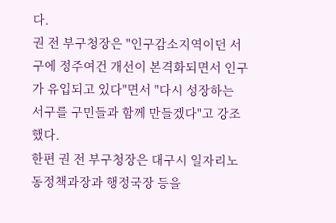다.
권 전 부구청장은 "인구감소지역이던 서구에 정주여건 개선이 본격화되면서 인구가 유입되고 있다"면서 "다시 성장하는 서구를 구민들과 함께 만들겠다"고 강조했다.
한편 권 전 부구청장은 대구시 일자리노동정책과장과 행정국장 등을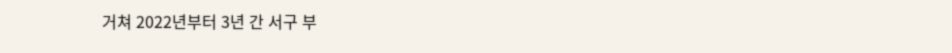거쳐 2022년부터 3년 간 서구 부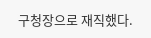구청장으로 재직했다.